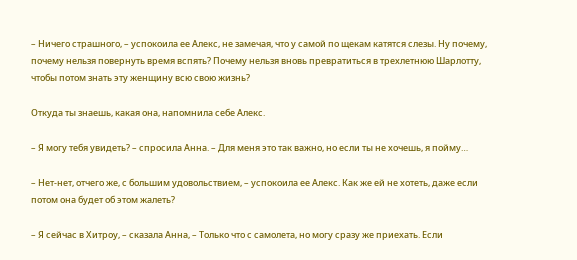– Ничего страшного, – успокоила ее Алекс, не замечая, что у самой по щекам катятся слезы. Ну почему, почему нельзя повернуть время вспять? Почему нельзя вновь превратиться в трехлетнюю Шарлотту, чтобы потом знать эту женщину всю свою жизнь?

Откуда ты знаешь, какая она, напомнила себе Алекс.

– Я могу тебя увидеть? – спросила Анна. – Для меня это так важно, но если ты не хочешь, я пойму…

– Нет-нет, отчего же, с большим удовольствием, – успокоила ее Алекс. Как же ей не хотеть, даже если потом она будет об этом жалеть?

– Я сейчас в Хитроу, – сказала Анна, – Только что с самолета, но могу сразу же приехать. Если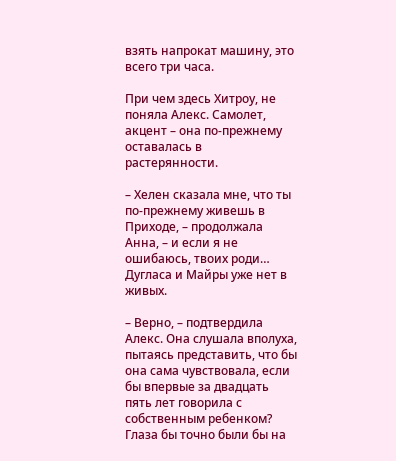взять напрокат машину, это всего три часа.

При чем здесь Хитроу, не поняла Алекс. Самолет, акцент – она по-прежнему оставалась в растерянности.

– Хелен сказала мне, что ты по-прежнему живешь в Приходе, – продолжала Анна, – и если я не ошибаюсь, твоих роди… Дугласа и Майры уже нет в живых.

– Верно, – подтвердила Алекс. Она слушала вполуха, пытаясь представить, что бы она сама чувствовала, если бы впервые за двадцать пять лет говорила с собственным ребенком? Глаза бы точно были бы на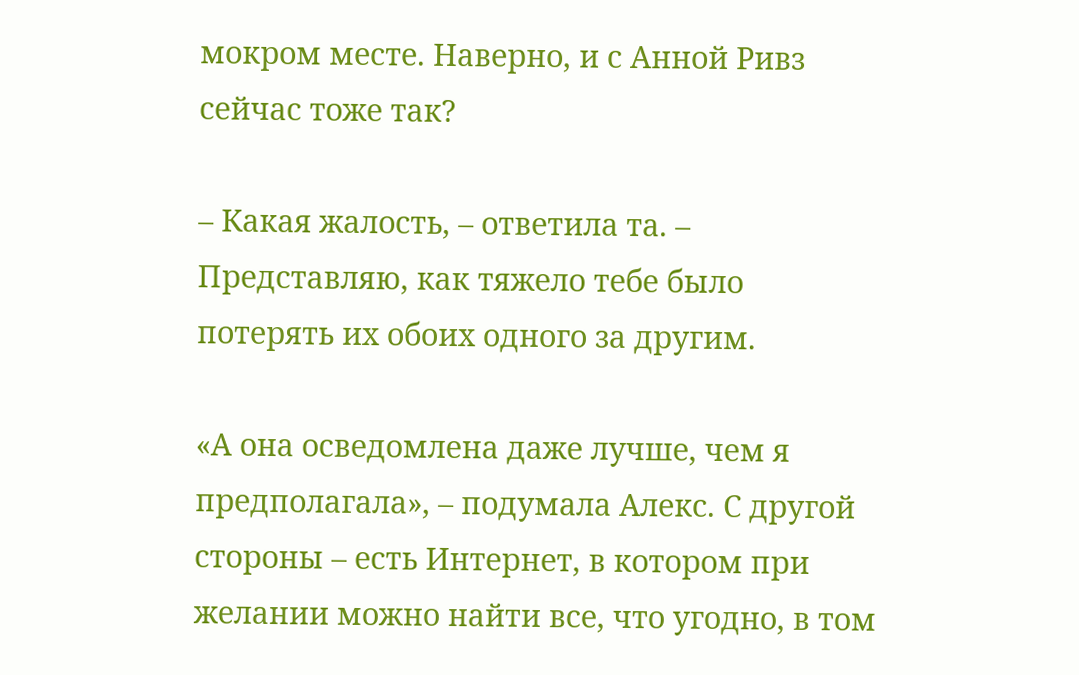мокром месте. Наверно, и с Анной Ривз сейчас тоже так?

– Какая жалость, – ответила та. – Представляю, как тяжело тебе было потерять их обоих одного за другим.

«А она осведомлена даже лучше, чем я предполагала», – подумала Алекс. С другой стороны – есть Интернет, в котором при желании можно найти все, что угодно, в том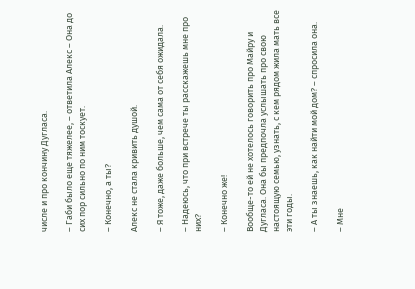числе и про кончину Дугласа.

– Габи было еще тяжелее, – ответила Алекс – Она до сих пор сильно по ним тоскует.

– Конечно, а ты?

Алекс не стала кривить душой.

– Я тоже, даже больше, чем сама от себя ожидала.

– Надеюсь, что при встрече ты расскажешь мне про них?

– Конечно же!

Вообще-то ей не хотелось говорить про Майру и Дугласа. Она бы предпочла услышать про свою настоящую семью, узнать, с кем рядом жила мать все эти годы.

– А ты знаешь, как найти мой дом? – спросила она.

– Мне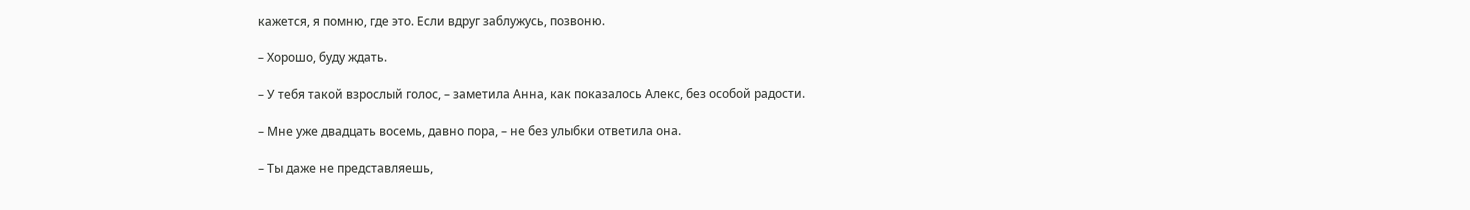кажется, я помню, где это. Если вдруг заблужусь, позвоню.

– Хорошо, буду ждать.

– У тебя такой взрослый голос, – заметила Анна, как показалось Алекс, без особой радости.

– Мне уже двадцать восемь, давно пора, – не без улыбки ответила она.

– Ты даже не представляешь,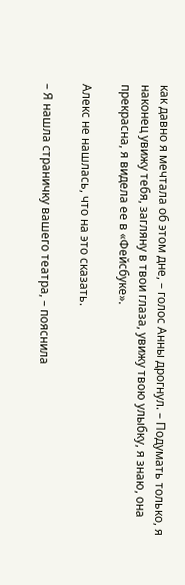как давно я мечтала об этом дне, – голос Анны дрогнул. – Подумать только, я наконец увижу тебя, загляну в твои глаза, увижу твою улыбку, я знаю, она прекрасна, я видела ее в «Фейсбуке».

Алекс не нашлась, что на это сказать.

– Я нашла страничку вашего театра, – пояснила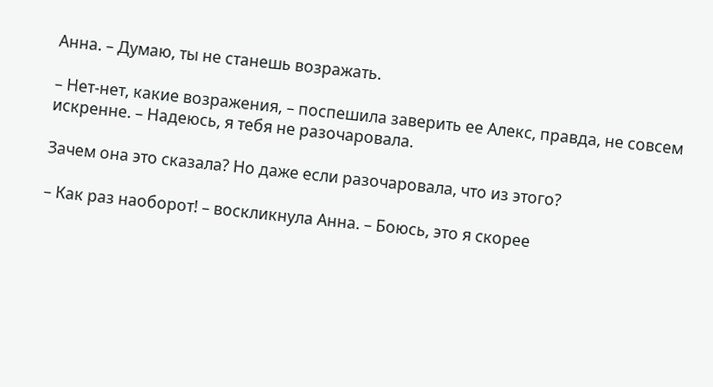Анна. – Думаю, ты не станешь возражать.

– Нет-нет, какие возражения, – поспешила заверить ее Алекс, правда, не совсем искренне. – Надеюсь, я тебя не разочаровала.

Зачем она это сказала? Но даже если разочаровала, что из этого?

– Как раз наоборот! – воскликнула Анна. – Боюсь, это я скорее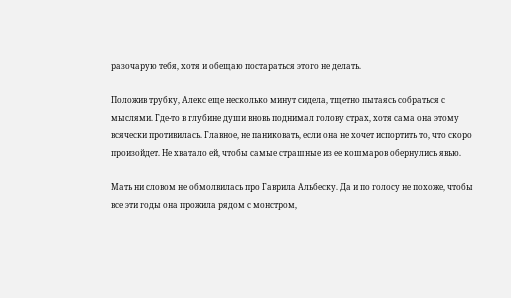разочарую тебя, хотя и обещаю постараться этого не делать.

Положив трубку, Алекс еще несколько минут сидела, тщетно пытаясь собраться с мыслями. Где-то в глубине души вновь поднимал голову страх, хотя сама она этому всячески противилась. Главное, не паниковать, если она не хочет испортить то, что скоро произойдет. Не хватало ей, чтобы самые страшные из ее кошмаров обернулись явью.

Мать ни словом не обмолвилась про Гаврила Альбеску. Да и по голосу не похоже, чтобы все эти годы она прожила рядом с монстром,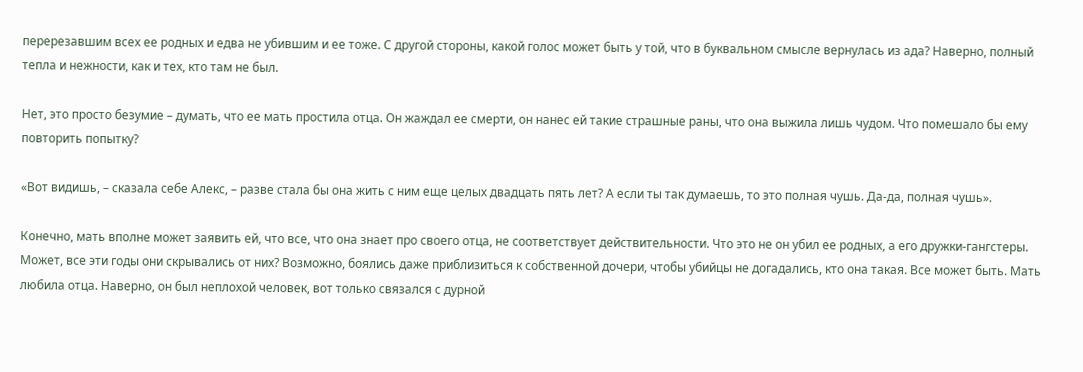перерезавшим всех ее родных и едва не убившим и ее тоже. С другой стороны, какой голос может быть у той, что в буквальном смысле вернулась из ада? Наверно, полный тепла и нежности, как и тех, кто там не был.

Нет, это просто безумие – думать, что ее мать простила отца. Он жаждал ее смерти, он нанес ей такие страшные раны, что она выжила лишь чудом. Что помешало бы ему повторить попытку?

«Вот видишь, – сказала себе Алекс, – разве стала бы она жить с ним еще целых двадцать пять лет? А если ты так думаешь, то это полная чушь. Да-да, полная чушь».

Конечно, мать вполне может заявить ей, что все, что она знает про своего отца, не соответствует действительности. Что это не он убил ее родных, а его дружки-гангстеры. Может, все эти годы они скрывались от них? Возможно, боялись даже приблизиться к собственной дочери, чтобы убийцы не догадались, кто она такая. Все может быть. Мать любила отца. Наверно, он был неплохой человек, вот только связался с дурной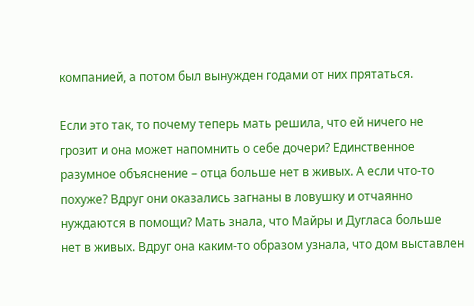компанией, а потом был вынужден годами от них прятаться.

Если это так, то почему теперь мать решила, что ей ничего не грозит и она может напомнить о себе дочери? Единственное разумное объяснение – отца больше нет в живых. А если что-то похуже? Вдруг они оказались загнаны в ловушку и отчаянно нуждаются в помощи? Мать знала, что Майры и Дугласа больше нет в живых. Вдруг она каким-то образом узнала, что дом выставлен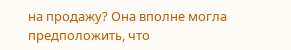на продажу? Она вполне могла предположить, что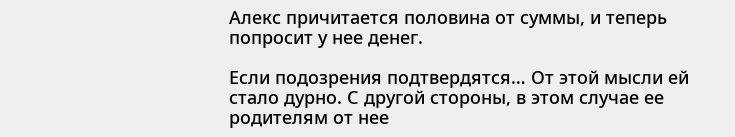Алекс причитается половина от суммы, и теперь попросит у нее денег.

Если подозрения подтвердятся… От этой мысли ей стало дурно. С другой стороны, в этом случае ее родителям от нее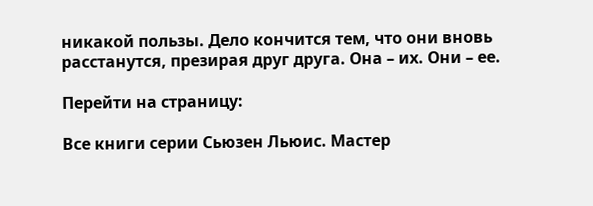никакой пользы. Дело кончится тем, что они вновь расстанутся, презирая друг друга. Она – их. Они – ее.

Перейти на страницу:

Все книги серии Сьюзен Льюис. Мастер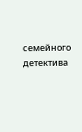семейного детектива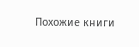Похожие книги